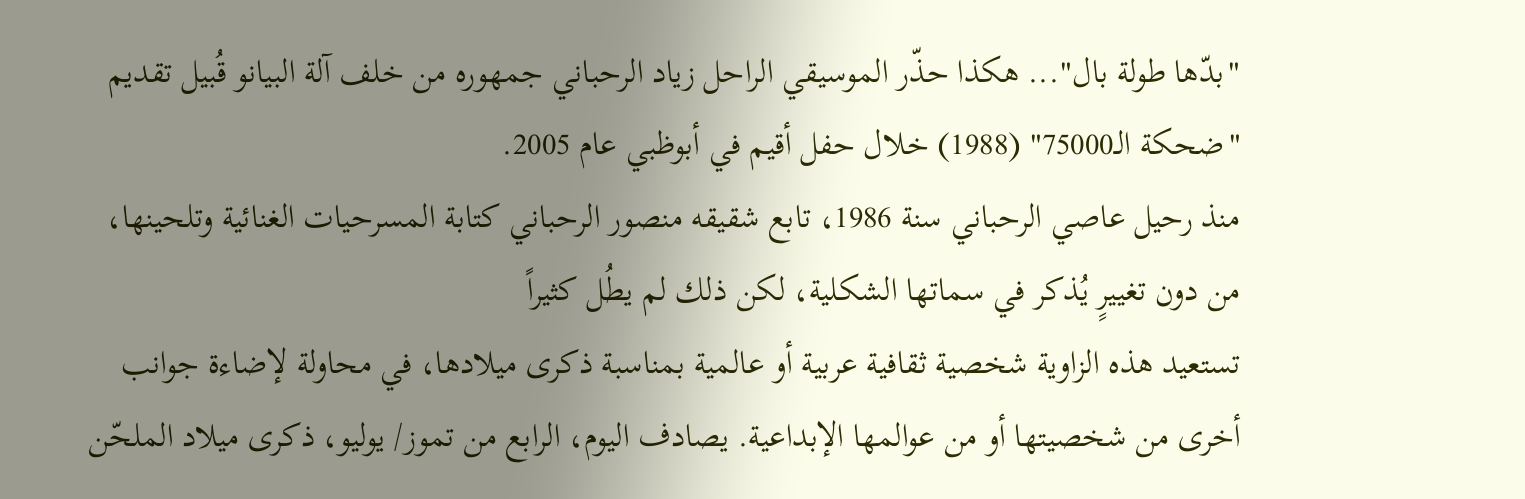"بدّها طولة بال"... هكذا حذّر الموسيقي الراحل زياد الرحباني جمهوره من خلف آلة البيانو قُبيل تقديم "ضحكة الـ75000" (1988) خلال حفل أقيم في أبوظبي عام 2005.
منذ رحيل عاصي الرحباني سنة 1986، تابع شقيقه منصور الرحباني كتابة المسرحيات الغنائية وتلحينها، من دون تغييرٍ يُذكر في سماتها الشكلية، لكن ذلك لم يطُل كثيراً
تستعيد هذه الزاوية شخصية ثقافية عربية أو عالمية بمناسبة ذكرى ميلادها، في محاولة لإضاءة جوانب أخرى من شخصيتها أو من عوالمها الإبداعية. يصادف اليوم، الرابع من تموز/ يوليو، ذكرى ميلاد الملحّن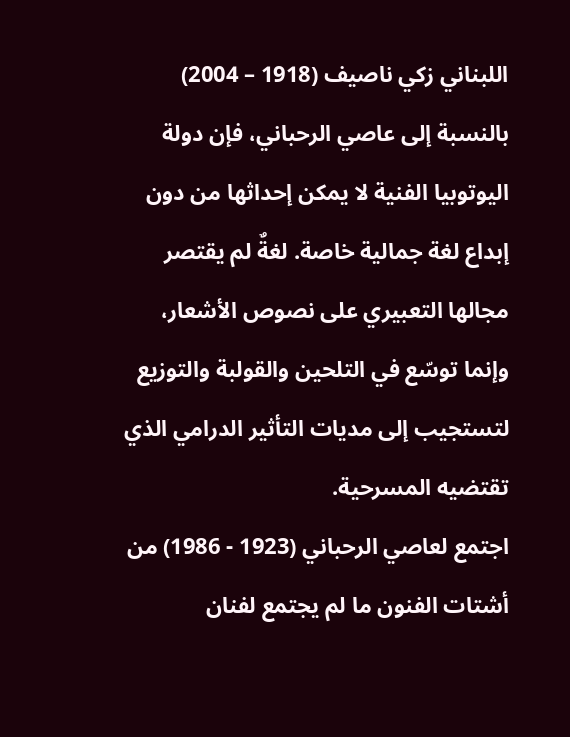اللبناني زكي ناصيف (1918 – 2004)
بالنسبة إلى عاصي الرحباني، فإن دولة اليوتوبيا الفنية لا يمكن إحداثها من دون إبداع لغة جمالية خاصة. لغةٌ لم يقتصر مجالها التعبيري على نصوص الأشعار، وإنما توسّع في التلحين والقولبة والتوزيع لتستجيب إلى مديات التأثير الدرامي الذي تقتضيه المسرحية.
اجتمع لعاصي الرحباني (1923 - 1986) من أشتات الفنون ما لم يجتمع لفنان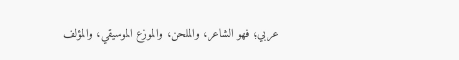عربي؛ فهو الشاعر، والملحن، والموزع الموسيقي، والمؤلف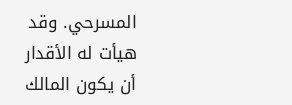المسرحي. وقد هيأت له الأقدار أن يكون المالك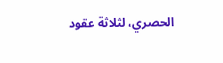الحصري، لثلاثة عقود